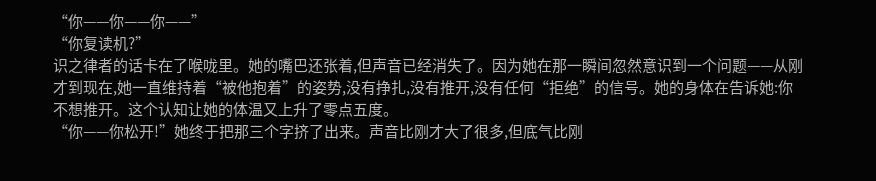“你——你——你——”
“你复读机?”
识之律者的话卡在了喉咙里。她的嘴巴还张着,但声音已经消失了。因为她在那一瞬间忽然意识到一个问题——从刚才到现在,她一直维持着“被他抱着”的姿势,没有挣扎,没有推开,没有任何“拒绝”的信号。她的身体在告诉她:你不想推开。这个认知让她的体温又上升了零点五度。
“你——你松开!”她终于把那三个字挤了出来。声音比刚才大了很多,但底气比刚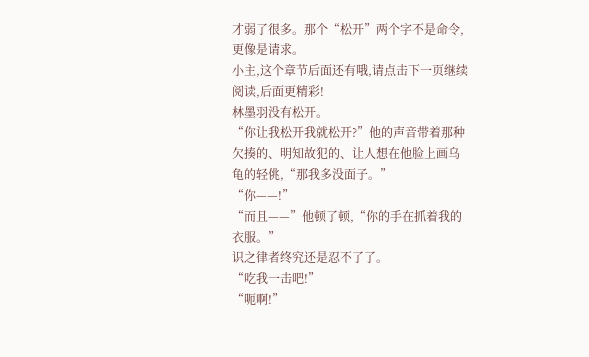才弱了很多。那个“松开”两个字不是命令,更像是请求。
小主,这个章节后面还有哦,请点击下一页继续阅读,后面更精彩!
林墨羽没有松开。
“你让我松开我就松开?”他的声音带着那种欠揍的、明知故犯的、让人想在他脸上画乌龟的轻佻,“那我多没面子。”
“你——!”
“而且——”他顿了顿,“你的手在抓着我的衣服。”
识之律者终究还是忍不了了。
“吃我一击吧!”
“呃啊!”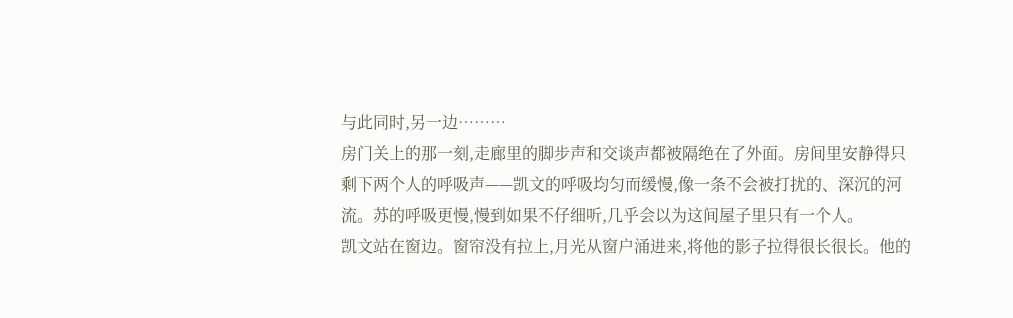与此同时,另一边………
房门关上的那一刻,走廊里的脚步声和交谈声都被隔绝在了外面。房间里安静得只剩下两个人的呼吸声——凯文的呼吸均匀而缓慢,像一条不会被打扰的、深沉的河流。苏的呼吸更慢,慢到如果不仔细听,几乎会以为这间屋子里只有一个人。
凯文站在窗边。窗帘没有拉上,月光从窗户涌进来,将他的影子拉得很长很长。他的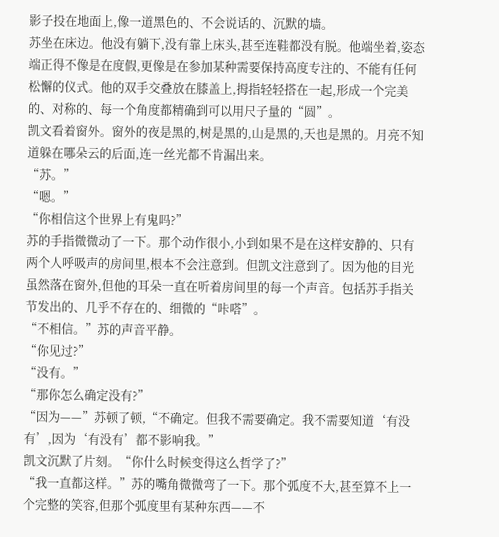影子投在地面上,像一道黑色的、不会说话的、沉默的墙。
苏坐在床边。他没有躺下,没有靠上床头,甚至连鞋都没有脱。他端坐着,姿态端正得不像是在度假,更像是在参加某种需要保持高度专注的、不能有任何松懈的仪式。他的双手交叠放在膝盖上,拇指轻轻搭在一起,形成一个完美的、对称的、每一个角度都精确到可以用尺子量的“圆”。
凯文看着窗外。窗外的夜是黑的,树是黑的,山是黑的,天也是黑的。月亮不知道躲在哪朵云的后面,连一丝光都不肯漏出来。
“苏。”
“嗯。”
“你相信这个世界上有鬼吗?”
苏的手指微微动了一下。那个动作很小,小到如果不是在这样安静的、只有两个人呼吸声的房间里,根本不会注意到。但凯文注意到了。因为他的目光虽然落在窗外,但他的耳朵一直在听着房间里的每一个声音。包括苏手指关节发出的、几乎不存在的、细微的“咔嗒”。
“不相信。”苏的声音平静。
“你见过?”
“没有。”
“那你怎么确定没有?”
“因为——”苏顿了顿,“不确定。但我不需要确定。我不需要知道‘有没有’,因为‘有没有’都不影响我。”
凯文沉默了片刻。“你什么时候变得这么哲学了?”
“我一直都这样。”苏的嘴角微微弯了一下。那个弧度不大,甚至算不上一个完整的笑容,但那个弧度里有某种东西——不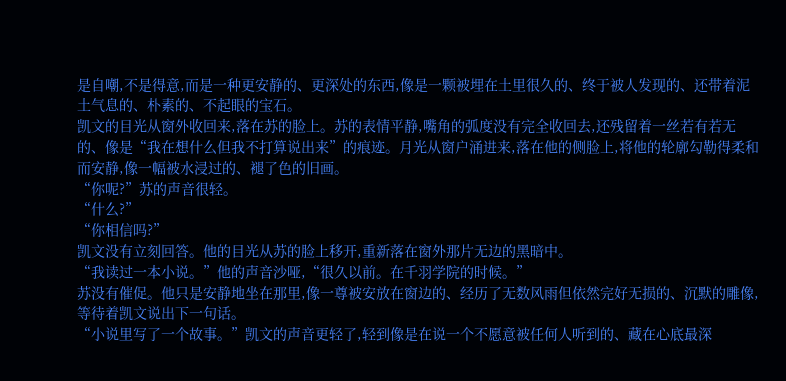是自嘲,不是得意,而是一种更安静的、更深处的东西,像是一颗被埋在土里很久的、终于被人发现的、还带着泥土气息的、朴素的、不起眼的宝石。
凯文的目光从窗外收回来,落在苏的脸上。苏的表情平静,嘴角的弧度没有完全收回去,还残留着一丝若有若无的、像是“我在想什么但我不打算说出来”的痕迹。月光从窗户涌进来,落在他的侧脸上,将他的轮廓勾勒得柔和而安静,像一幅被水浸过的、褪了色的旧画。
“你呢?”苏的声音很轻。
“什么?”
“你相信吗?”
凯文没有立刻回答。他的目光从苏的脸上移开,重新落在窗外那片无边的黑暗中。
“我读过一本小说。”他的声音沙哑,“很久以前。在千羽学院的时候。”
苏没有催促。他只是安静地坐在那里,像一尊被安放在窗边的、经历了无数风雨但依然完好无损的、沉默的雕像,等待着凯文说出下一句话。
“小说里写了一个故事。”凯文的声音更轻了,轻到像是在说一个不愿意被任何人听到的、藏在心底最深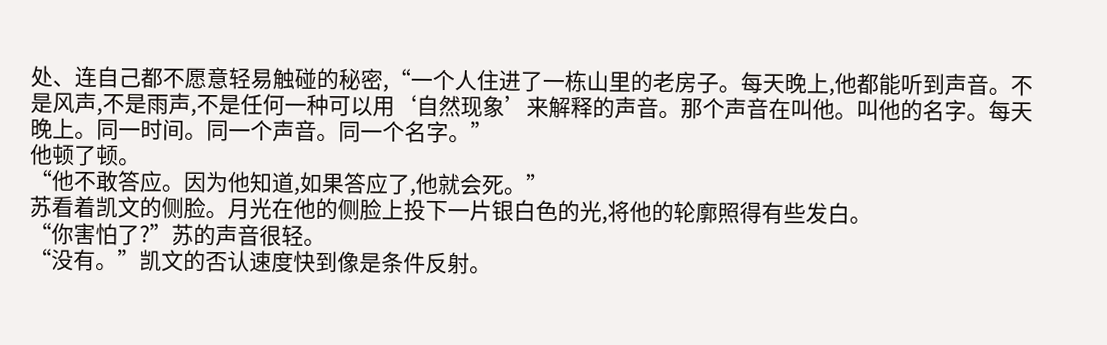处、连自己都不愿意轻易触碰的秘密,“一个人住进了一栋山里的老房子。每天晚上,他都能听到声音。不是风声,不是雨声,不是任何一种可以用‘自然现象’来解释的声音。那个声音在叫他。叫他的名字。每天晚上。同一时间。同一个声音。同一个名字。”
他顿了顿。
“他不敢答应。因为他知道,如果答应了,他就会死。”
苏看着凯文的侧脸。月光在他的侧脸上投下一片银白色的光,将他的轮廓照得有些发白。
“你害怕了?”苏的声音很轻。
“没有。”凯文的否认速度快到像是条件反射。